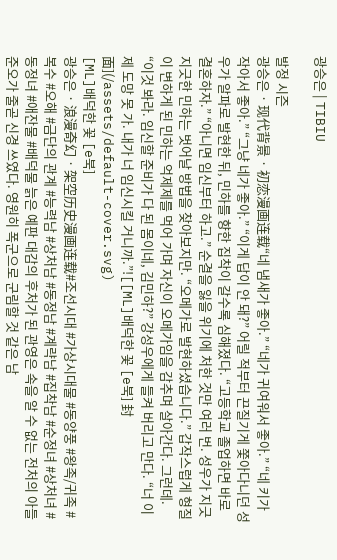광승은 | TIBIU

발정 시즌
광승은 · 现代背景 · 初恋漫画连载“네 냄새가 좋아.” “네가 귀여워서 좋아.” “네 키가 작아서 좋아.” “그냥 네가 좋아.” “이게 답이 안 돼?” 어릴 적부터 끈질기게 쫓아다니던 성우가 알파로 발현한 뒤, 민하를 향한 집착이 갈수록 심해졌다. “고등학교 졸업하면 바로 결혼하자.” “아니면 임신부터 하고.” 순결을 잃을 위기에 처한 것만 여러 번. 성우가 지긋지긋한 민하는 벗어날 방법을 찾아보지만. “오메가로 발현하셨습니다.” 갑작스럽게 형질이 변하게 된 민하는 억제제를 먹어 가며 자신이 오메가임을 감추며 살아간다. 그런데. “이것 봐라. 임신할 준비가 다 된 몸이네, 김민하?” 강성우에게 들켜 버리고 만다. “너 이제 도망 못 가. 내가 너 임신시킬 거니까.”![[ML]배덕한 꽃 [e북] 封面](/assets/default-cover.svg)
[ML]배덕한 꽃 [e북]
광승은 · 浪漫奇幻 · 架空历史漫画连载#조선시대 #가상시대물 #동양풍 #왕족/귀족 #복수 #오해 #금단의 관계 #능력남 #상처남 #동정남 #계략남 #집착남 #순정녀 #상처녀 #동정녀 #애잔물 #배덕물 늙은 예판 대감의 후처가 된 관영은 속을 알 수 없는 전처의 아들 준오가 줄곧 신경 쓰였다. 영원히 폭군으로 군림할 것 같은 남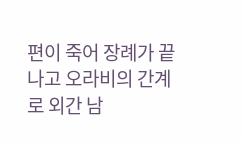편이 죽어 장례가 끝나고 오라비의 간계로 외간 남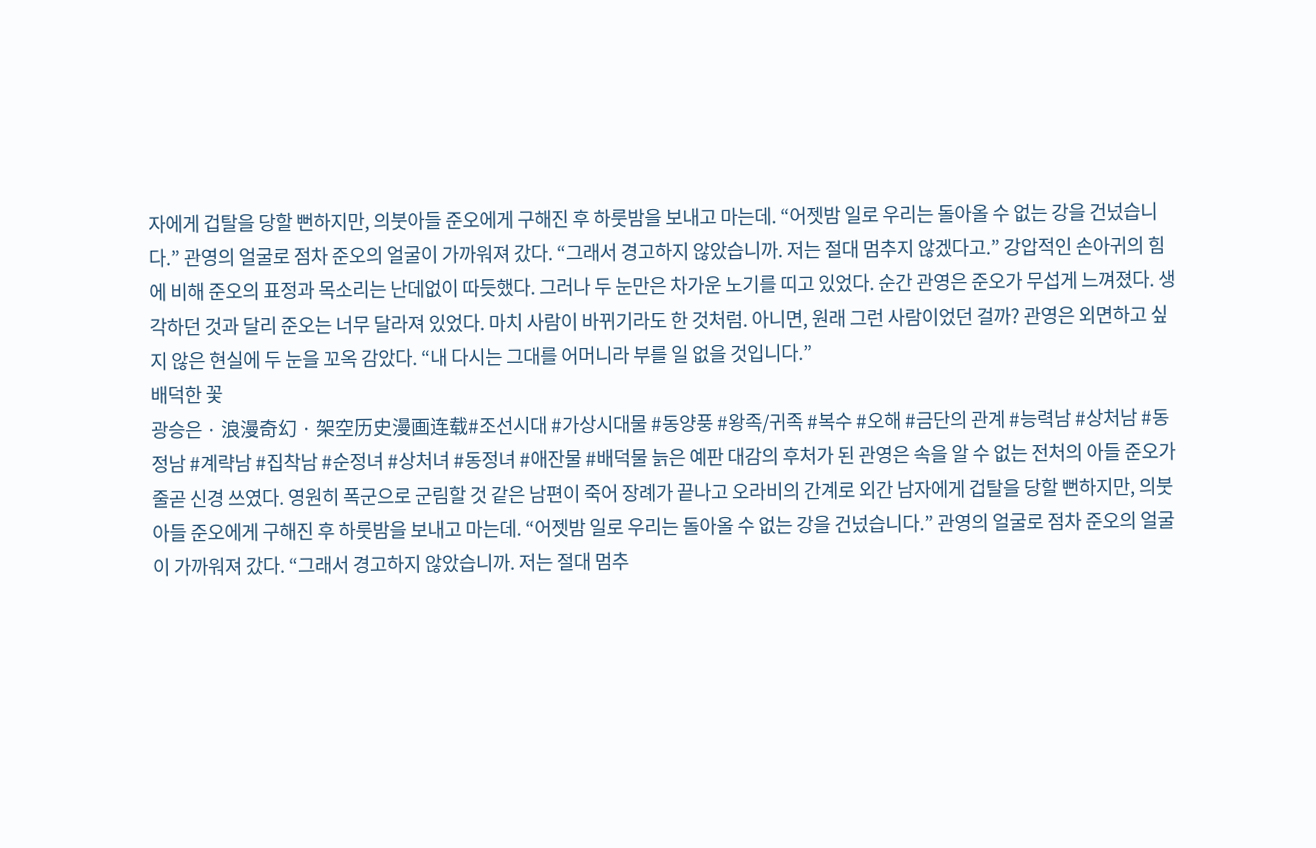자에게 겁탈을 당할 뻔하지만, 의붓아들 준오에게 구해진 후 하룻밤을 보내고 마는데. “어젯밤 일로 우리는 돌아올 수 없는 강을 건넜습니다.” 관영의 얼굴로 점차 준오의 얼굴이 가까워져 갔다. “그래서 경고하지 않았습니까. 저는 절대 멈추지 않겠다고.” 강압적인 손아귀의 힘에 비해 준오의 표정과 목소리는 난데없이 따듯했다. 그러나 두 눈만은 차가운 노기를 띠고 있었다. 순간 관영은 준오가 무섭게 느껴졌다. 생각하던 것과 달리 준오는 너무 달라져 있었다. 마치 사람이 바뀌기라도 한 것처럼. 아니면, 원래 그런 사람이었던 걸까? 관영은 외면하고 싶지 않은 현실에 두 눈을 꼬옥 감았다. “내 다시는 그대를 어머니라 부를 일 없을 것입니다.”
배덕한 꽃
광승은 · 浪漫奇幻 · 架空历史漫画连载#조선시대 #가상시대물 #동양풍 #왕족/귀족 #복수 #오해 #금단의 관계 #능력남 #상처남 #동정남 #계략남 #집착남 #순정녀 #상처녀 #동정녀 #애잔물 #배덕물 늙은 예판 대감의 후처가 된 관영은 속을 알 수 없는 전처의 아들 준오가 줄곧 신경 쓰였다. 영원히 폭군으로 군림할 것 같은 남편이 죽어 장례가 끝나고 오라비의 간계로 외간 남자에게 겁탈을 당할 뻔하지만, 의붓아들 준오에게 구해진 후 하룻밤을 보내고 마는데. “어젯밤 일로 우리는 돌아올 수 없는 강을 건넜습니다.” 관영의 얼굴로 점차 준오의 얼굴이 가까워져 갔다. “그래서 경고하지 않았습니까. 저는 절대 멈추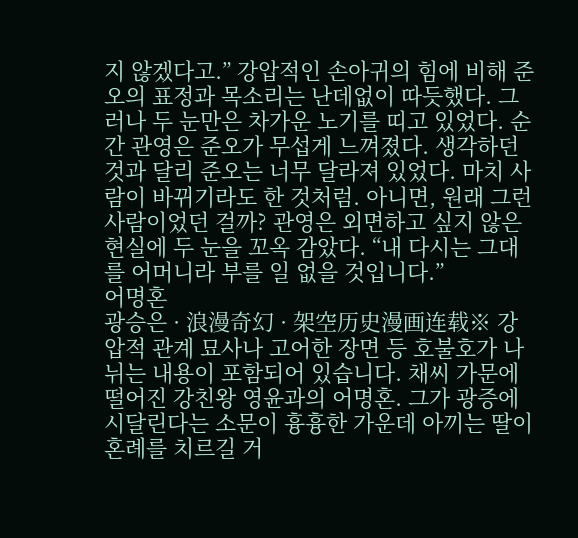지 않겠다고.” 강압적인 손아귀의 힘에 비해 준오의 표정과 목소리는 난데없이 따듯했다. 그러나 두 눈만은 차가운 노기를 띠고 있었다. 순간 관영은 준오가 무섭게 느껴졌다. 생각하던 것과 달리 준오는 너무 달라져 있었다. 마치 사람이 바뀌기라도 한 것처럼. 아니면, 원래 그런 사람이었던 걸까? 관영은 외면하고 싶지 않은 현실에 두 눈을 꼬옥 감았다. “내 다시는 그대를 어머니라 부를 일 없을 것입니다.”
어명혼
광승은 · 浪漫奇幻 · 架空历史漫画连载※ 강압적 관계 묘사나 고어한 장면 등 호불호가 나뉘는 내용이 포함되어 있습니다. 채씨 가문에 떨어진 강친왕 영윤과의 어명혼. 그가 광증에 시달린다는 소문이 흉흉한 가운데 아끼는 딸이 혼례를 치르길 거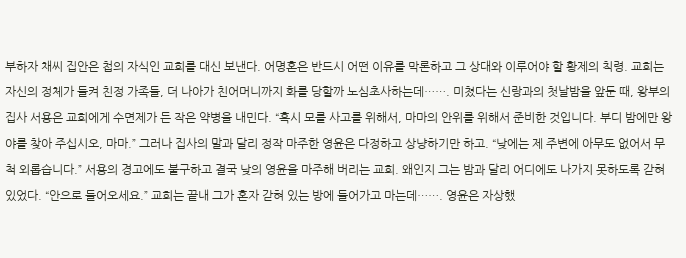부하자 채씨 집안은 첩의 자식인 교희를 대신 보낸다. 어명혼은 반드시 어떤 이유를 막론하고 그 상대와 이루어야 할 황제의 칙령. 교희는 자신의 정체가 들켜 친정 가족들, 더 나아가 친어머니까지 화를 당할까 노심초사하는데……. 미쳤다는 신랑과의 첫날밤을 앞둔 때, 왕부의 집사 서용은 교희에게 수면제가 든 작은 약병을 내민다. “혹시 모를 사고를 위해서, 마마의 안위를 위해서 준비한 것입니다. 부디 밤에만 왕야를 찾아 주십시오, 마마.” 그러나 집사의 말과 달리 정작 마주한 영윤은 다정하고 상냥하기만 하고. “낮에는 제 주변에 아무도 없어서 무척 외롭습니다.” 서용의 경고에도 불구하고 결국 낮의 영윤을 마주해 버리는 교희. 왜인지 그는 밤과 달리 어디에도 나가지 못하도록 갇혀 있었다. “안으로 들어오세요.” 교희는 끝내 그가 혼자 갇혀 있는 방에 들어가고 마는데……. 영윤은 자상했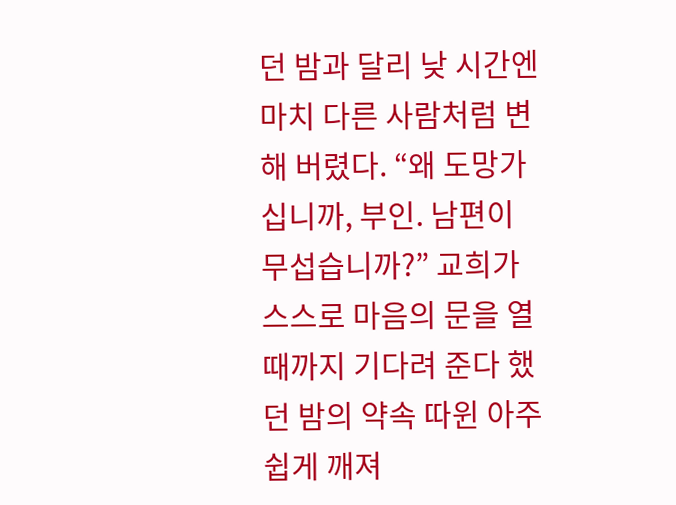던 밤과 달리 낮 시간엔 마치 다른 사람처럼 변해 버렸다. “왜 도망가십니까, 부인. 남편이 무섭습니까?” 교희가 스스로 마음의 문을 열 때까지 기다려 준다 했던 밤의 약속 따윈 아주 쉽게 깨져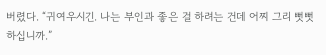버렸다. “귀여우시긴. 나는 부인과 좋은 걸 하려는 건데 어찌 그리 뻣뻣하십니까.”